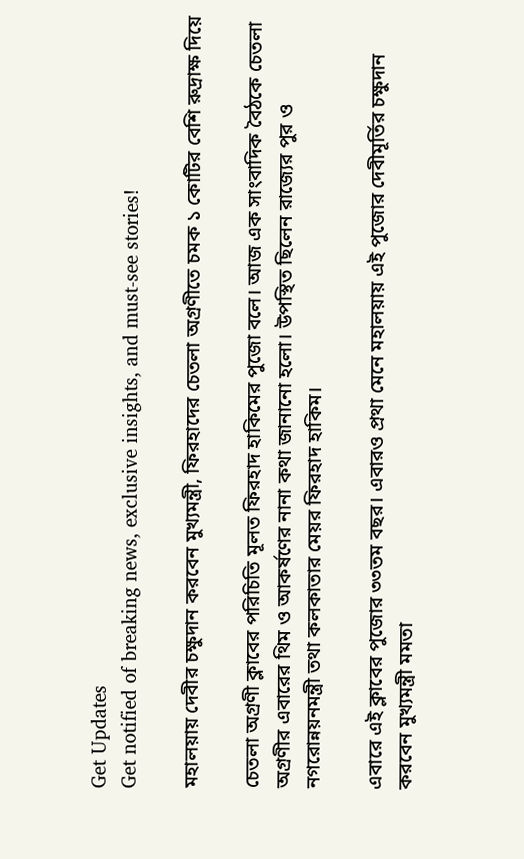Get Updates
Get notified of breaking news, exclusive insights, and must-see stories!

মহালয়ায় দেবীর চক্ষুদান করবেন মুখ্যমন্ত্রী, ফিরহাদের চেতলা অগ্রণীতে চমক ১ কোটির বেশি রুদ্রাক্ষ দিয়ে

চেতলা অগ্রণী ক্লাবের পরিচিতি মূলত ফিরহাদ হাকিমের পুজো বলে। আজ এক সাংবাদিক বৈঠকে চেতলা অগ্রণীর এবারের থিম ও আকর্ষণের নানা কথা জানানো হলো। উপস্থিত ছিলেন রাজ্যের পুর ও নগরোন্নয়নমন্ত্রী তথা কলকাতার মেয়র ফিরহাদ হাকিম।

এবারে এই ক্লাবের পুজোর ৩৩তম বছর। এবারও প্রথা মেনে মহালয়ায় এই পুজোর দেবীমূর্তির চক্ষুদান করবেন মুখ্যমন্ত্রী মমতা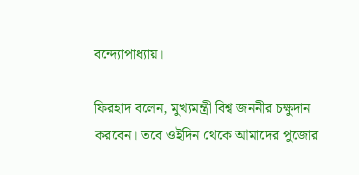বন্দ্যোপাধ্যায়।

ফিরহাদ বলেন, মুখ্যমন্ত্রী বিশ্ব জননীর চক্ষুদান করবেন। তবে ওইদিন থেকে আমাদের পুজোর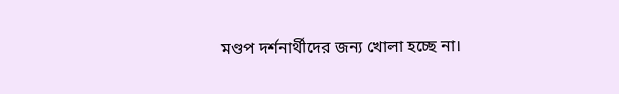মণ্ডপ দর্শনার্থীদের জন্য খোলা হচ্ছে না।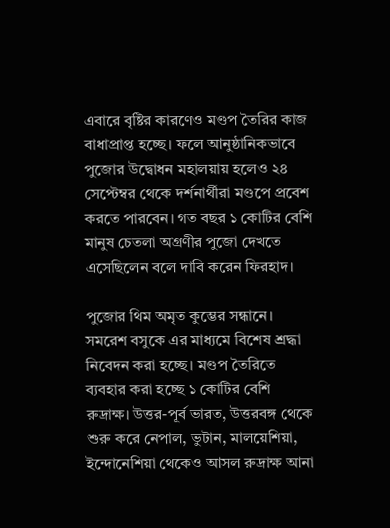এবারে বৃষ্টির কারণেও মণ্ডপ তৈরির কাজ বাধাপ্রাপ্ত হচ্ছে। ফলে আনুষ্ঠানিকভাবে পুজোর উদ্বোধন মহালয়ায় হলেও ২৪ সেপ্টেম্বর থেকে দর্শনার্থীরা মণ্ডপে প্রবেশ করতে পারবেন। গত বছর ১ কোটির বেশি মানুষ চেতলা অগ্রণীর পুজো দেখতে এসেছিলেন বলে দাবি করেন ফিরহাদ।

পুজোর থিম অমৃত কুম্ভের সন্ধানে। সমরেশ বসুকে এর মাধ্যমে বিশেষ শ্রদ্ধা নিবেদন করা হচ্ছে। মণ্ডপ তৈরিতে ব্যবহার করা হচ্ছে ১ কোটির বেশি রুদ্রাক্ষ। উত্তর-পূর্ব ভারত, উত্তরবঙ্গ থেকে শুরু করে নেপাল, ভুটান, মালয়েশিয়া, ইন্দোনেশিয়া থেকেও আসল রুদ্রাক্ষ আনা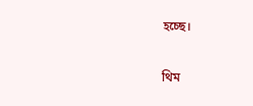হচ্ছে।

থিম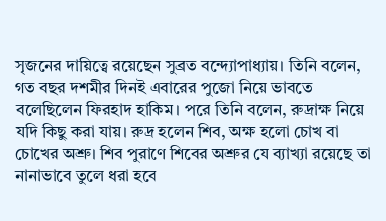সৃজনের দায়িত্বে রয়েছেন সুব্রত বন্দ্যোপাধ্যায়। তিনি বলেন, গত বছর দশমীর দিনই এবারের পুজো নিয়ে ভাবতে বলেছিলেন ফিরহাদ হাকিম। পরে তিনি বলেন, রুদ্রাক্ষ নিয়ে যদি কিছু করা যায়। রুদ্র হলেন শিব, অক্ষ হলো চোখ বা চোখের অশ্রু। শিব পুরাণে শিবের অশ্রুর যে ব্যাখ্যা রয়েছে তা নানাভাবে তুলে ধরা হবে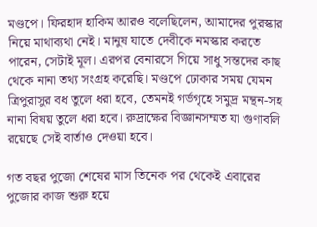মণ্ডপে। ফিরহাদ হাকিম আরও বলেছিলেন, আমাদের পুরস্কার নিয়ে মাথাব্যথা নেই। মানুষ যাতে দেবীকে নমস্কার করতে পারেন, সেটাই মূল। এরপর বেনারসে গিয়ে সাধু সন্তদের কাছ থেকে নানা তথ্য সংগ্রহ করেছি। মণ্ডপে ঢোকার সময় যেমন ত্রিপুরাসুর বধ তুলে ধরা হবে, তেমনই গর্ভগৃহে সমুদ্র মন্থন-সহ নানা বিষয় তুলে ধরা হবে। রুদ্রাক্ষের বিজ্ঞানসম্মত যা গুণাবলি রয়েছে সেই বার্তাও দেওয়া হবে।

গত বছর পুজো শেষের মাস তিনেক পর থেকেই এবারের পুজোর কাজ শুরু হয়ে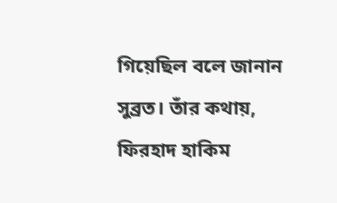গিয়েছিল বলে জানান সুব্রত। তাঁর কথায়, ফিরহাদ হাকিম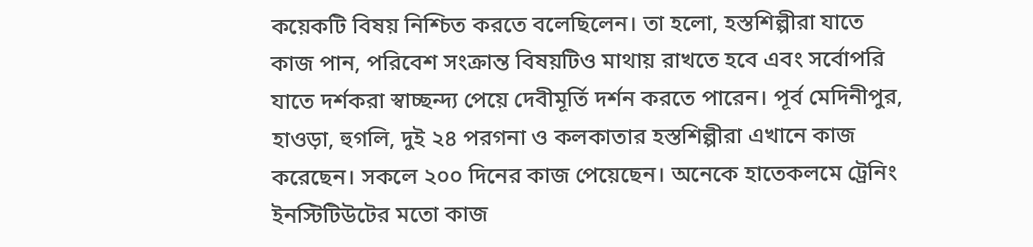কয়েকটি বিষয় নিশ্চিত করতে বলেছিলেন। তা হলো, হস্তশিল্পীরা যাতে কাজ পান, পরিবেশ সংক্রান্ত বিষয়টিও মাথায় রাখতে হবে এবং সর্বোপরি যাতে দর্শকরা স্বাচ্ছন্দ্য পেয়ে দেবীমূর্তি দর্শন করতে পারেন। পূর্ব মেদিনীপুর, হাওড়া, হুগলি, দুই ২৪ পরগনা ও কলকাতার হস্তশিল্পীরা এখানে কাজ করেছেন। সকলে ২০০ দিনের কাজ পেয়েছেন। অনেকে হাতেকলমে ট্রেনিং ইনস্টিটিউটের মতো কাজ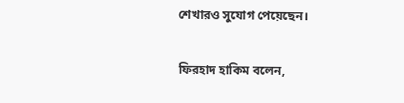শেখারও সুযোগ পেয়েছেন।

ফিরহাদ হাকিম বলেন,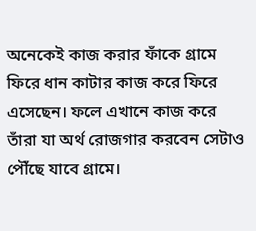অনেকেই কাজ করার ফাঁকে গ্রামে ফিরে ধান কাটার কাজ করে ফিরে এসেছেন। ফলে এখানে কাজ করে তাঁরা যা অর্থ রোজগার করবেন সেটাও পৌঁছে যাবে গ্রামে।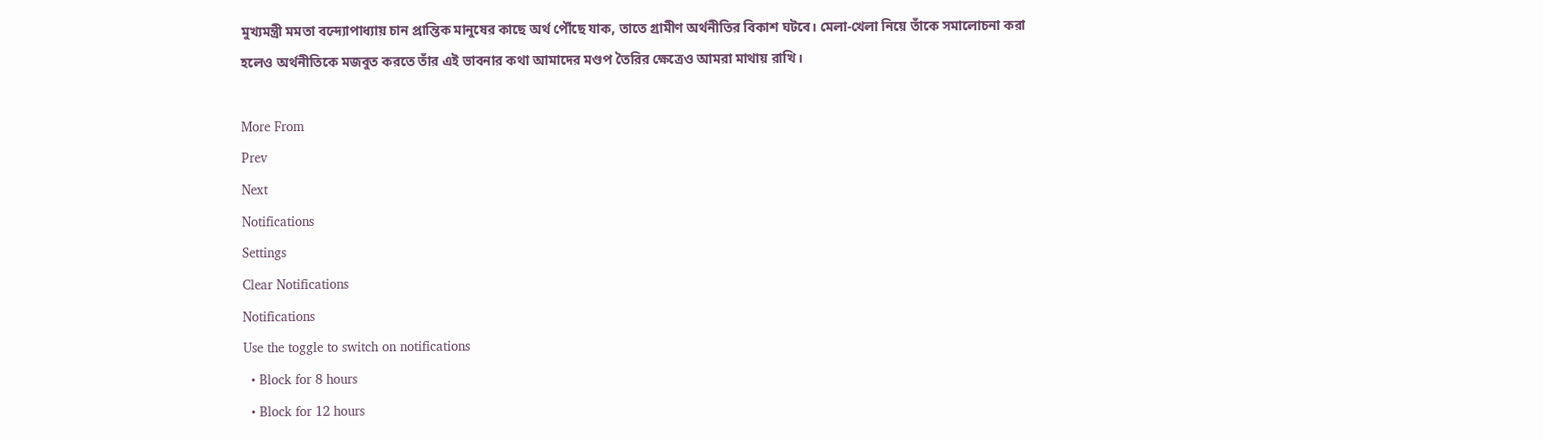মুখ্যমন্ত্রী মমতা বন্দ্যোপাধ্যায় চান প্রান্তিক মানুষের কাছে অর্থ পৌঁছে যাক, তাতে গ্রামীণ অর্থনীতির বিকাশ ঘটবে। মেলা-খেলা নিয়ে তাঁকে সমালোচনা করা হলেও অর্থনীতিকে মজবুত করতে তাঁর এই ভাবনার কথা আমাদের মণ্ডপ তৈরির ক্ষেত্রেও আমরা মাথায় রাখি।

More From
Prev
Next
Notifications
Settings
Clear Notifications
Notifications
Use the toggle to switch on notifications
  • Block for 8 hours
  • Block for 12 hours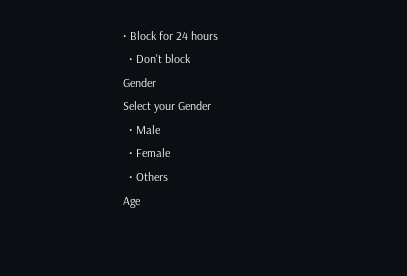• Block for 24 hours
  • Don't block
Gender
Select your Gender
  • Male
  • Female
  • Others
Age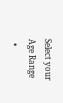Select your Age Range
  •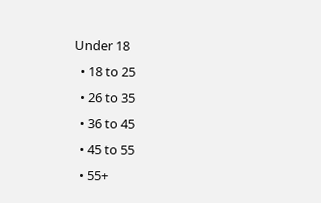Under 18
  • 18 to 25
  • 26 to 35
  • 36 to 45
  • 45 to 55
  • 55+